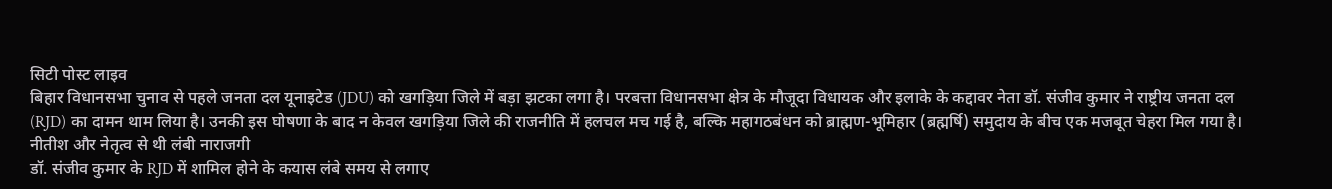सिटी पोस्ट लाइव
बिहार विधानसभा चुनाव से पहले जनता दल यूनाइटेड (JDU) को खगड़िया जिले में बड़ा झटका लगा है। परबत्ता विधानसभा क्षेत्र के मौजूदा विधायक और इलाके के कद्दावर नेता डॉ. संजीव कुमार ने राष्ट्रीय जनता दल (RJD) का दामन थाम लिया है। उनकी इस घोषणा के बाद न केवल खगड़िया जिले की राजनीति में हलचल मच गई है, बल्कि महागठबंधन को ब्राह्मण-भूमिहार (ब्रह्मर्षि) समुदाय के बीच एक मजबूत चेहरा मिल गया है।
नीतीश और नेतृत्व से थी लंबी नाराजगी
डॉ. संजीव कुमार के RJD में शामिल होने के कयास लंबे समय से लगाए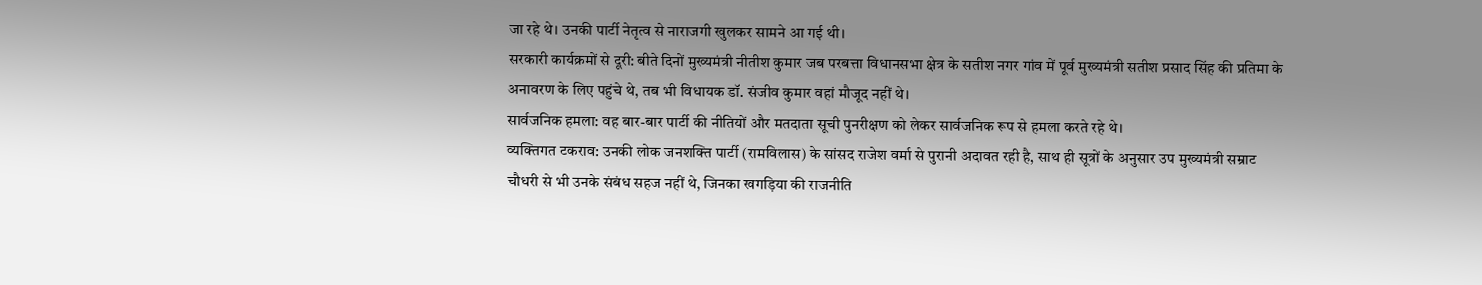जा रहे थे। उनकी पार्टी नेतृत्व से नाराजगी खुलकर सामने आ गई थी।
सरकारी कार्यक्रमों से दूरी: बीते दिनों मुख्यमंत्री नीतीश कुमार जब परबत्ता विधानसभा क्षेत्र के सतीश नगर गांव में पूर्व मुख्यमंत्री सतीश प्रसाद सिंह की प्रतिमा के अनावरण के लिए पहुंचे थे, तब भी विधायक डॉ. संजीव कुमार वहां मौजूद नहीं थे।
सार्वजनिक हमला: वह बार-बार पार्टी की नीतियों और मतदाता सूची पुनरीक्षण को लेकर सार्वजनिक रूप से हमला करते रहे थे।
व्यक्तिगत टकराव: उनकी लोक जनशक्ति पार्टी (रामविलास) के सांसद राजेश वर्मा से पुरानी अदावत रही है, साथ ही सूत्रों के अनुसार उप मुख्यमंत्री सम्राट चौधरी से भी उनके संबंध सहज नहीं थे, जिनका खगड़िया की राजनीति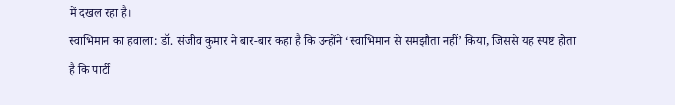में दखल रहा है।
स्वाभिमान का हवाला: डॉ. संजीव कुमार ने बार-बार कहा है कि उन्होंने ‘स्वाभिमान से समझौता नहीं’ किया, जिससे यह स्पष्ट होता है कि पार्टी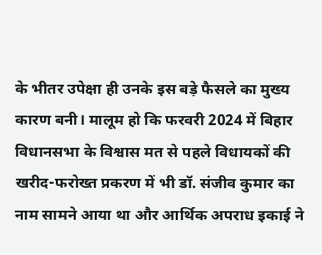के भीतर उपेक्षा ही उनके इस बड़े फैसले का मुख्य कारण बनी। मालूम हो कि फरवरी 2024 में बिहार विधानसभा के विश्वास मत से पहले विधायकों की खरीद-फरोख्त प्रकरण में भी डॉ. संजीव कुमार का नाम सामने आया था और आर्थिक अपराध इकाई ने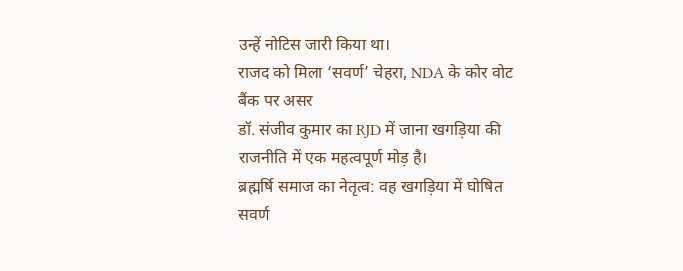उन्हें नोटिस जारी किया था।
राजद को मिला ‘सवर्ण’ चेहरा, NDA के कोर वोट बैंक पर असर
डॉ. संजीव कुमार का RJD में जाना खगड़िया की राजनीति में एक महत्वपूर्ण मोड़ है।
ब्रह्मर्षि समाज का नेतृत्व: वह खगड़िया में घोषित सवर्ण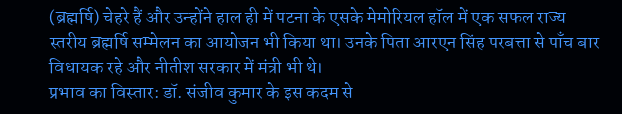(ब्रह्मर्षि) चेहरे हैं और उन्होंने हाल ही में पटना के एसके मेमोरियल हॉल में एक सफल राज्य स्तरीय ब्रह्मर्षि सम्मेलन का आयोजन भी किया था। उनके पिता आरएन सिंह परबत्ता से पाँच बार विधायक रहे और नीतीश सरकार में मंत्री भी थे।
प्रभाव का विस्तार: डॉ. संजीव कुमार के इस कदम से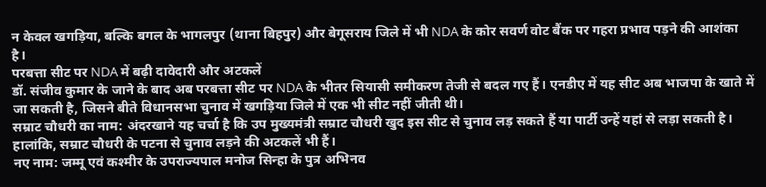न केवल खगड़िया, बल्कि बगल के भागलपुर (थाना बिहपुर) और बेगूसराय जिले में भी NDA के कोर सवर्ण वोट बैंक पर गहरा प्रभाव पड़ने की आशंका है।
परबत्ता सीट पर NDA में बढ़ी दावेदारी और अटकलें
डॉ. संजीव कुमार के जाने के बाद अब परबत्ता सीट पर NDA के भीतर सियासी समीकरण तेजी से बदल गए हैं। एनडीए में यह सीट अब भाजपा के खाते में जा सकती है, जिसने बीते विधानसभा चुनाव में खगड़िया जिले में एक भी सीट नहीं जीती थी।
सम्राट चौधरी का नाम: अंदरखाने यह चर्चा है कि उप मुख्यमंत्री सम्राट चौधरी खुद इस सीट से चुनाव लड़ सकते हैं या पार्टी उन्हें यहां से लड़ा सकती है। हालांकि, सम्राट चौधरी के पटना से चुनाव लड़ने की अटकलें भी हैं।
नए नाम: जम्मू एवं कश्मीर के उपराज्यपाल मनोज सिन्हा के पुत्र अभिनव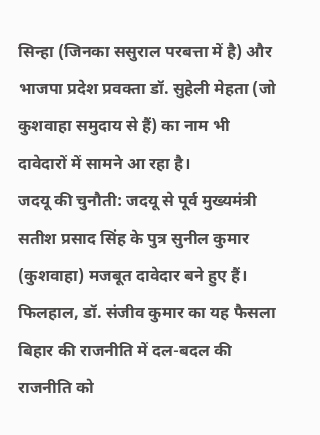सिन्हा (जिनका ससुराल परबत्ता में है) और भाजपा प्रदेश प्रवक्ता डॉ. सुहेली मेहता (जो कुशवाहा समुदाय से हैं) का नाम भी दावेदारों में सामने आ रहा है।
जदयू की चुनौती: जदयू से पूर्व मुख्यमंत्री सतीश प्रसाद सिंह के पुत्र सुनील कुमार (कुशवाहा) मजबूत दावेदार बने हुए हैं।
फिलहाल, डॉ. संजीव कुमार का यह फैसला बिहार की राजनीति में दल-बदल की राजनीति को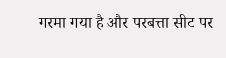गरमा गया है और परबत्ता सीट पर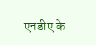एनडीए के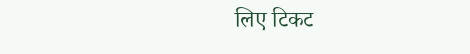लिए टिकट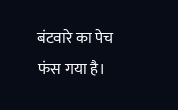बंटवारे का पेच फंस गया है।